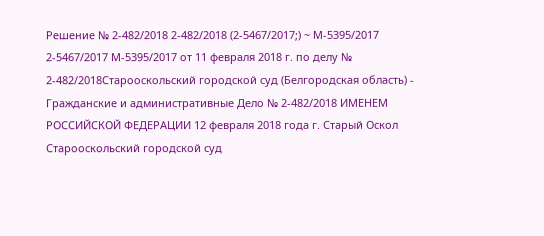Решение № 2-482/2018 2-482/2018 (2-5467/2017;) ~ М-5395/2017 2-5467/2017 М-5395/2017 от 11 февраля 2018 г. по делу № 2-482/2018Старооскольский городской суд (Белгородская область) - Гражданские и административные Дело № 2-482/2018 ИМЕНЕМ РОССИЙСКОЙ ФЕДЕРАЦИИ 12 февраля 2018 года г. Старый Оскол Старооскольский городской суд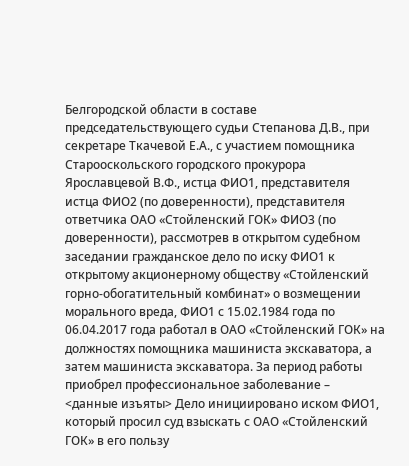Белгородской области в составе председательствующего судьи Степанова Д.В., при секретаре Ткачевой Е.А., с участием помощника Старооскольского городского прокурора Ярославцевой В.Ф., истца ФИО1, представителя истца ФИО2 (по доверенности), представителя ответчика ОАО «Стойленский ГОК» ФИО3 (по доверенности), рассмотрев в открытом судебном заседании гражданское дело по иску ФИО1 к открытому акционерному обществу «Стойленский горно-обогатительный комбинат» о возмещении морального вреда, ФИО1 с 15.02.1984 года по 06.04.2017 года работал в ОАО «Стойленский ГОК» на должностях помощника машиниста экскаватора, а затем машиниста экскаватора. За период работы приобрел профессиональное заболевание – <данные изъяты> Дело инициировано иском ФИО1, который просил суд взыскать с ОАО «Стойленский ГОК» в его пользу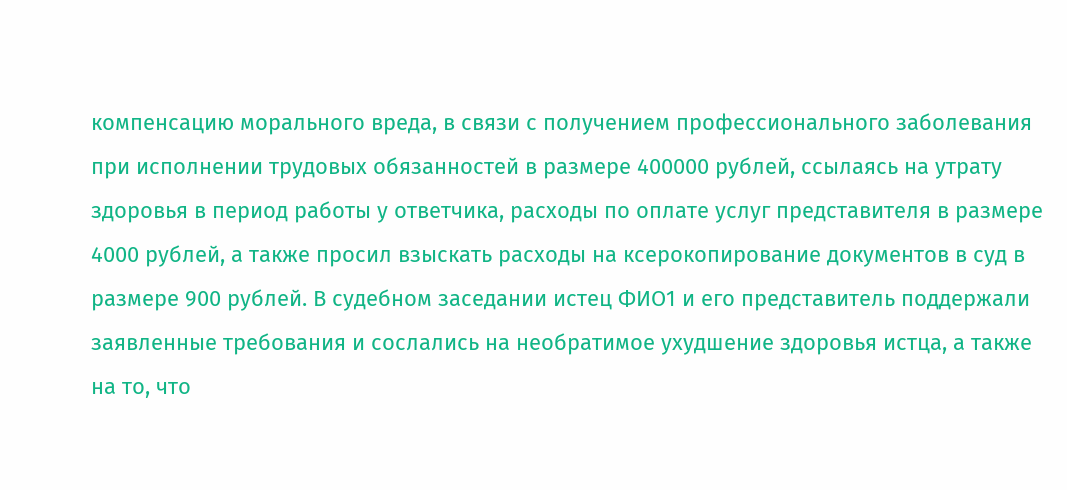компенсацию морального вреда, в связи с получением профессионального заболевания при исполнении трудовых обязанностей в размере 400000 рублей, ссылаясь на утрату здоровья в период работы у ответчика, расходы по оплате услуг представителя в размере 4000 рублей, а также просил взыскать расходы на ксерокопирование документов в суд в размере 900 рублей. В судебном заседании истец ФИО1 и его представитель поддержали заявленные требования и сослались на необратимое ухудшение здоровья истца, а также на то, что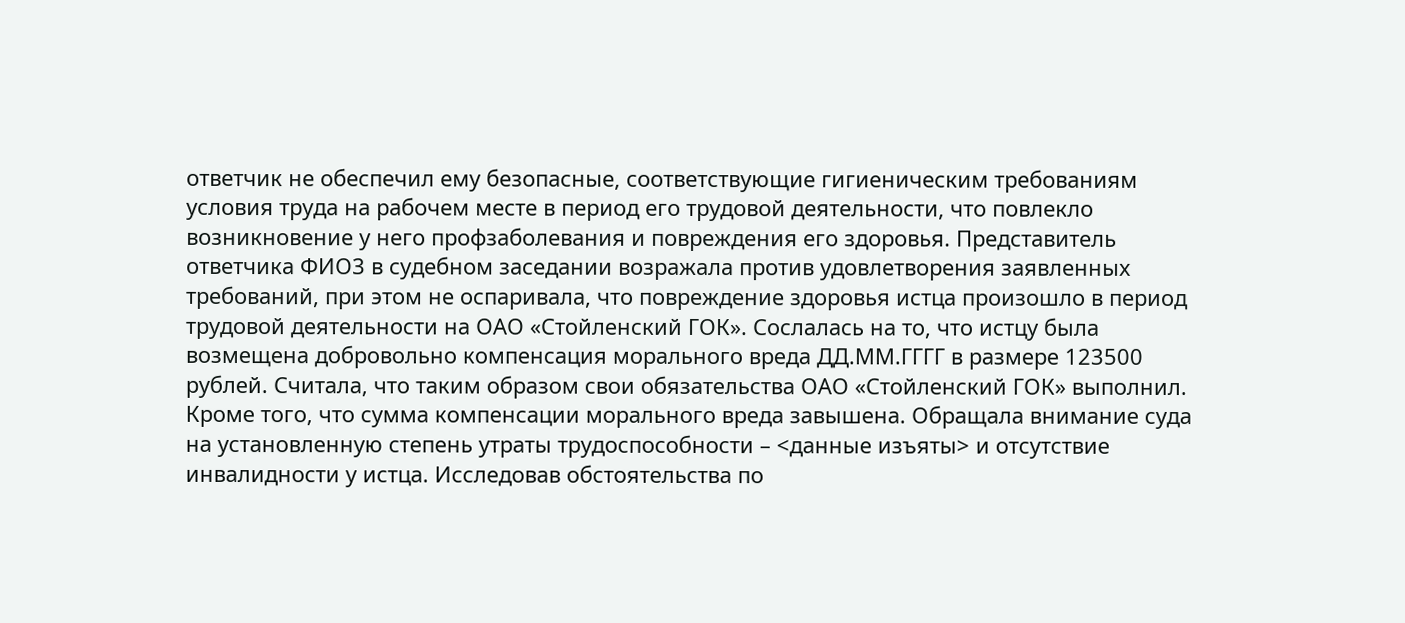ответчик не обеспечил ему безопасные, соответствующие гигиеническим требованиям условия труда на рабочем месте в период его трудовой деятельности, что повлекло возникновение у него профзаболевания и повреждения его здоровья. Представитель ответчика ФИО3 в судебном заседании возражала против удовлетворения заявленных требований, при этом не оспаривала, что повреждение здоровья истца произошло в период трудовой деятельности на ОАО «Стойленский ГОК». Сослалась на то, что истцу была возмещена добровольно компенсация морального вреда ДД.ММ.ГГГГ в размере 123500 рублей. Считала, что таким образом свои обязательства ОАО «Стойленский ГОК» выполнил. Кроме того, что сумма компенсации морального вреда завышена. Обращала внимание суда на установленную степень утраты трудоспособности – <данные изъяты> и отсутствие инвалидности у истца. Исследовав обстоятельства по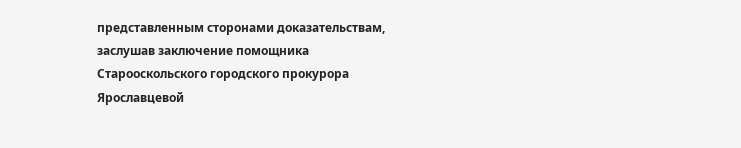представленным сторонами доказательствам, заслушав заключение помощника Старооскольского городского прокурора Ярославцевой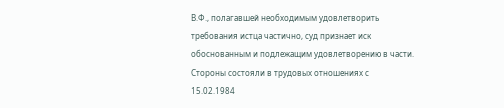В.Ф., полагавшей необходимым удовлетворить требования истца частично, суд признает иск обоснованным и подлежащим удовлетворению в части. Стороны состояли в трудовых отношениях с 15.02.1984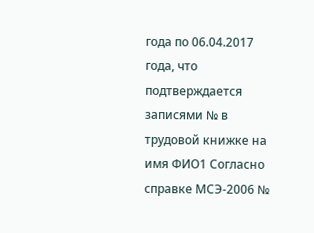года по 06.04.2017 года, что подтверждается записями № в трудовой книжке на имя ФИО1 Согласно справке МСЭ-2006 №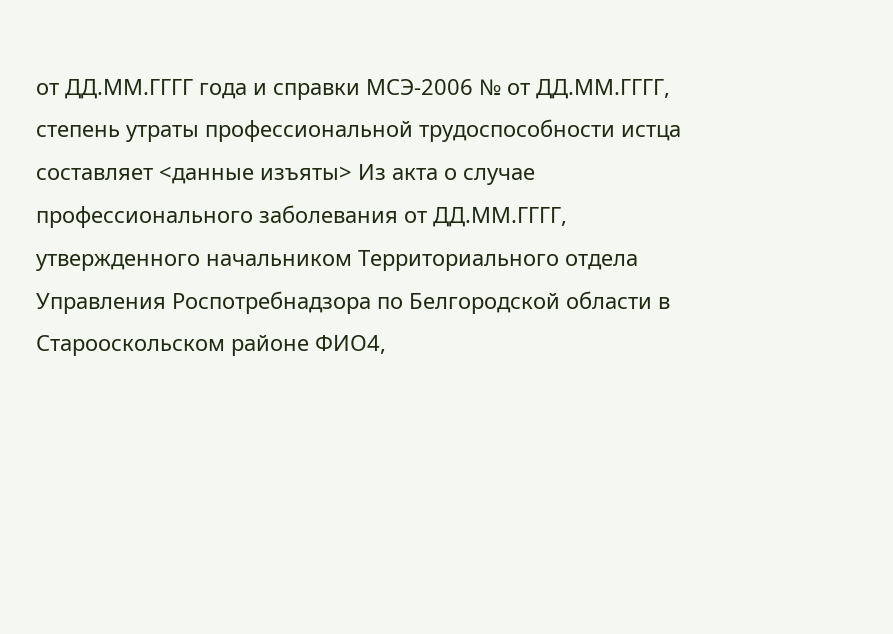от ДД.ММ.ГГГГ года и справки МСЭ-2006 № от ДД.ММ.ГГГГ, степень утраты профессиональной трудоспособности истца составляет <данные изъяты> Из акта о случае профессионального заболевания от ДД.ММ.ГГГГ, утвержденного начальником Территориального отдела Управления Роспотребнадзора по Белгородской области в Старооскольском районе ФИО4,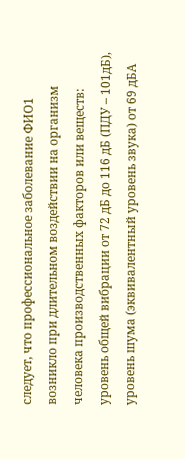следует, что профессиональное заболевание ФИО1 возникло при длительном воздействии на организм человека производственных факторов или веществ: уровень общей вибрации от 72 дБ до 116 дБ (ПДУ – 101дБ), уровень шума (эквивалентный уровень звука) от 69 дБА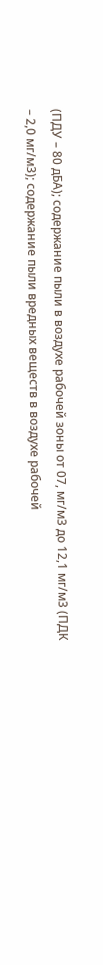(ПДУ – 80 дБА); содержание пыли в воздухе рабочей зоны от 07, мг/м3 до 12,1 мг/м3 (ПДК – 2,0 мг/м3); содержание пыли вредных веществ в воздухе рабочей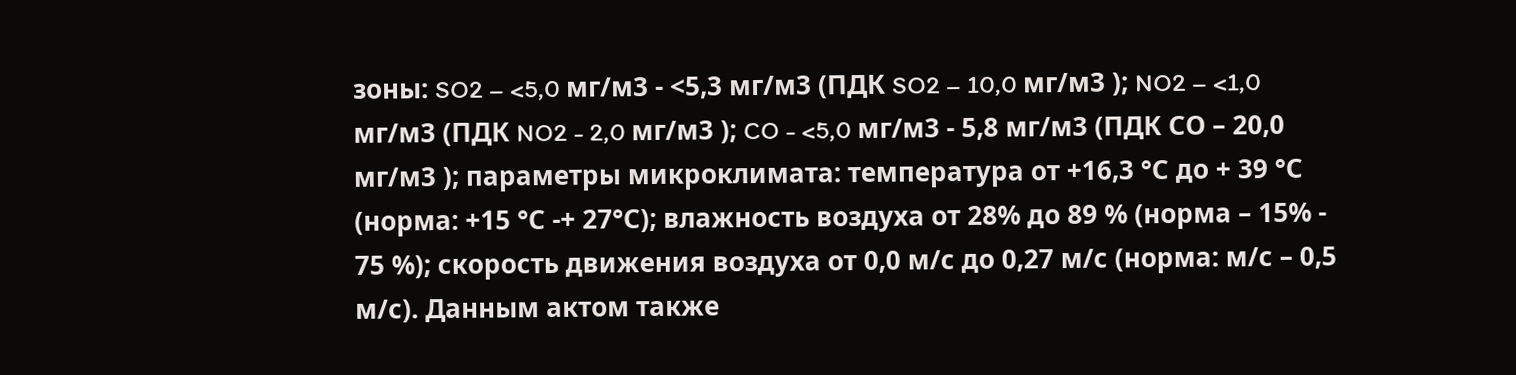зоны: SO2 – <5,0 мг/м3 - <5,3 мг/м3 (ПДК SO2 – 10,0 мг/м3 ); NO2 – <1,0 мг/м3 (ПДК NO2 - 2,0 мг/м3 ); CO - <5,0 мг/м3 - 5,8 мг/м3 (ПДК СО – 20,0 мг/м3 ); параметры микроклимата: температура от +16,3 °С до + 39 °С (норма: +15 °С -+ 27°С); влажность воздуха от 28% до 89 % (норма – 15% - 75 %); скорость движения воздуха от 0,0 м/с до 0,27 м/с (норма: м/с – 0,5 м/с). Данным актом также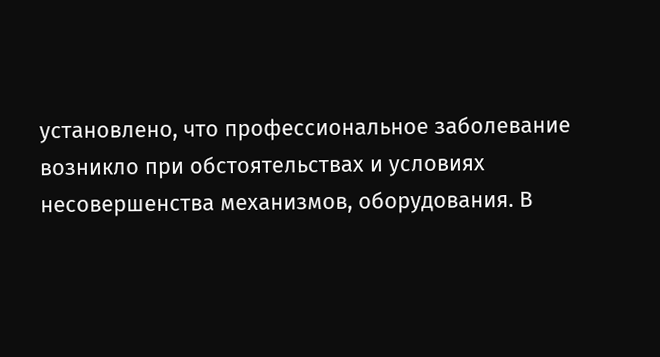установлено, что профессиональное заболевание возникло при обстоятельствах и условиях несовершенства механизмов, оборудования. В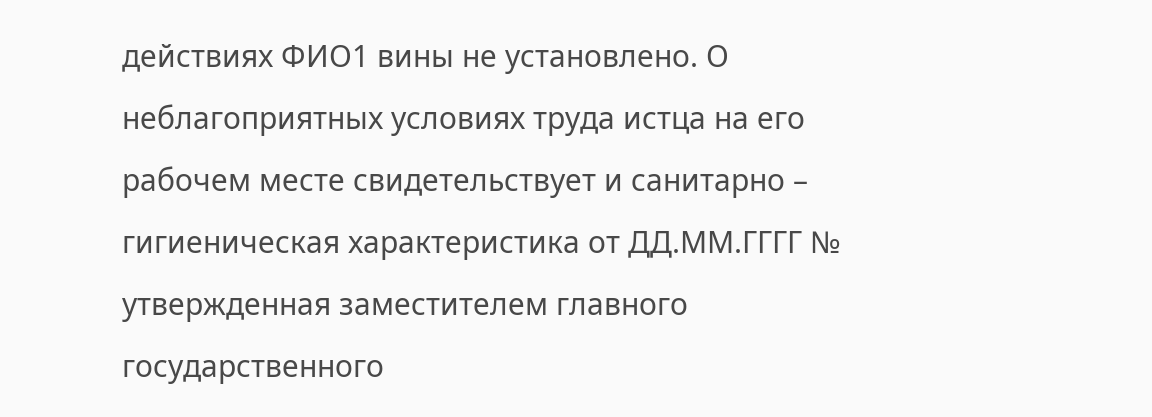действиях ФИО1 вины не установлено. О неблагоприятных условиях труда истца на его рабочем месте свидетельствует и санитарно – гигиеническая характеристика от ДД.ММ.ГГГГ № утвержденная заместителем главного государственного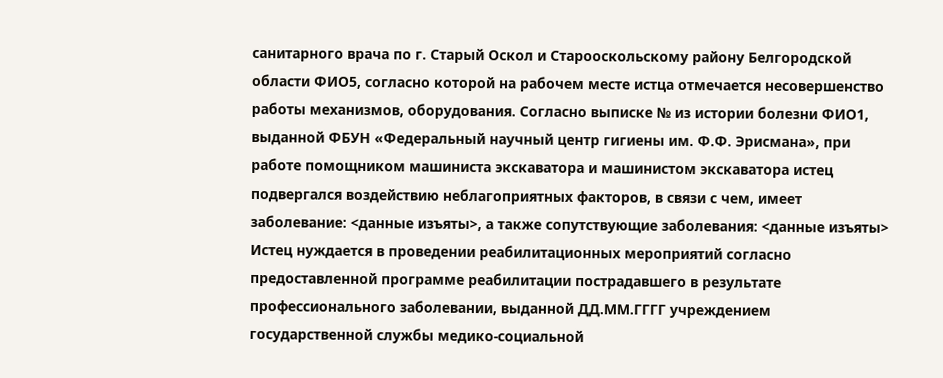санитарного врача по г. Старый Оскол и Старооскольскому району Белгородской области ФИО5, согласно которой на рабочем месте истца отмечается несовершенство работы механизмов, оборудования. Согласно выписке № из истории болезни ФИО1, выданной ФБУН «Федеральный научный центр гигиены им. Ф.Ф. Эрисмана», при работе помощником машиниста экскаватора и машинистом экскаватора истец подвергался воздействию неблагоприятных факторов, в связи с чем, имеет заболевание: <данные изъяты>, а также сопутствующие заболевания: <данные изъяты> Истец нуждается в проведении реабилитационных мероприятий согласно предоставленной программе реабилитации пострадавшего в результате профессионального заболевании, выданной ДД.ММ.ГГГГ учреждением государственной службы медико-социальной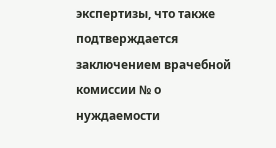экспертизы, что также подтверждается заключением врачебной комиссии № о нуждаемости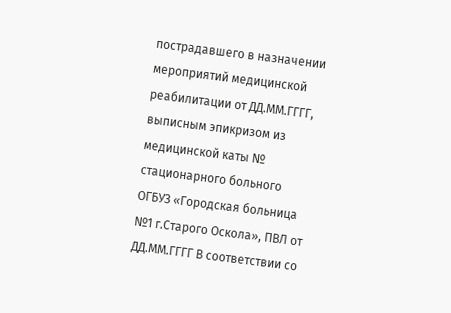пострадавшего в назначении мероприятий медицинской реабилитации от ДД.ММ.ГГГГ, выписным эпикризом из медицинской каты № стационарного больного ОГБУЗ «Городская больница №1 г.Старого Оскола», ПВЛ от ДД.ММ.ГГГГ В соответствии со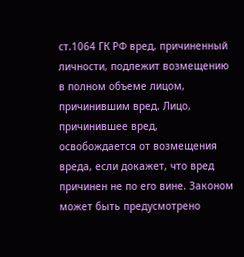ст.1064 ГК РФ вред, причиненный личности, подлежит возмещению в полном объеме лицом, причинившим вред. Лицо, причинившее вред, освобождается от возмещения вреда, если докажет, что вред причинен не по его вине. Законом может быть предусмотрено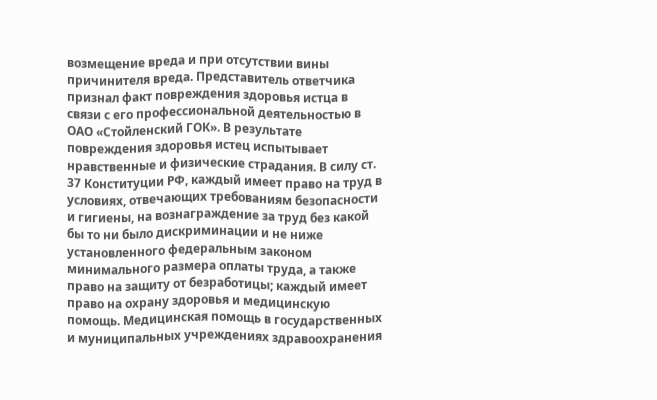возмещение вреда и при отсутствии вины причинителя вреда. Представитель ответчика признал факт повреждения здоровья истца в связи с его профессиональной деятельностью в ОАО «Стойленский ГОК». В результате повреждения здоровья истец испытывает нравственные и физические страдания. В силу ст. 37 Конституции РФ, каждый имеет право на труд в условиях, отвечающих требованиям безопасности и гигиены, на вознаграждение за труд без какой бы то ни было дискриминации и не ниже установленного федеральным законом минимального размера оплаты труда, а также право на защиту от безработицы; каждый имеет право на охрану здоровья и медицинскую помощь. Медицинская помощь в государственных и муниципальных учреждениях здравоохранения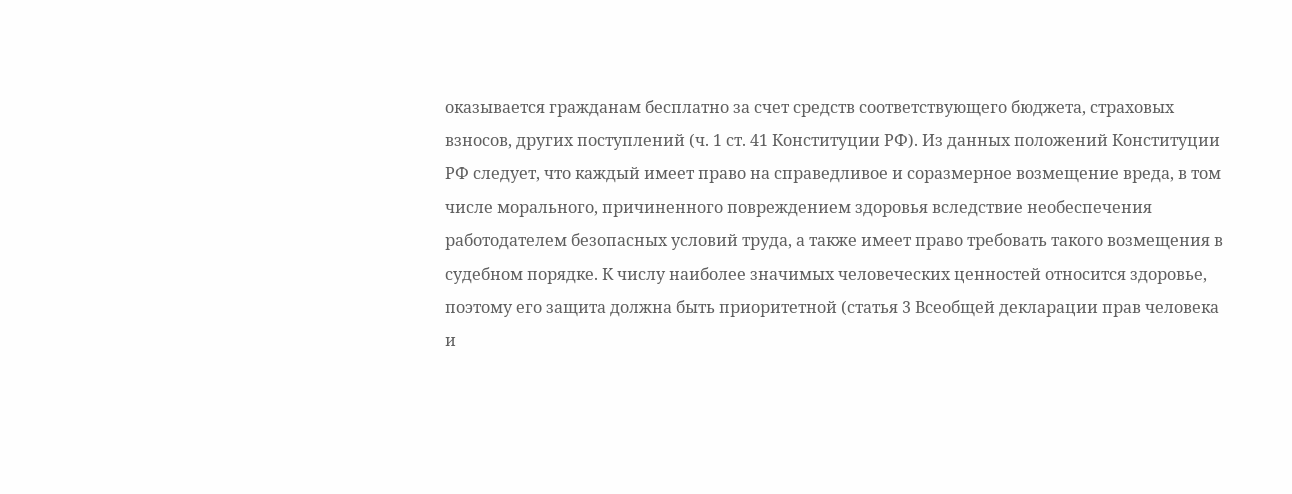оказывается гражданам бесплатно за счет средств соответствующего бюджета, страховых взносов, других поступлений (ч. 1 ст. 41 Конституции РФ). Из данных положений Конституции РФ следует, что каждый имеет право на справедливое и соразмерное возмещение вреда, в том числе морального, причиненного повреждением здоровья вследствие необеспечения работодателем безопасных условий труда, а также имеет право требовать такого возмещения в судебном порядке. К числу наиболее значимых человеческих ценностей относится здоровье, поэтому его защита должна быть приоритетной (статья 3 Всеобщей декларации прав человека и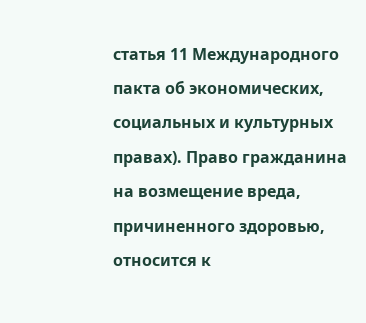статья 11 Международного пакта об экономических, социальных и культурных правах). Право гражданина на возмещение вреда, причиненного здоровью, относится к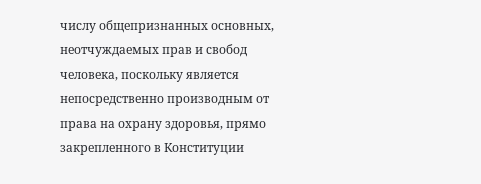числу общепризнанных основных, неотчуждаемых прав и свобод человека, поскольку является непосредственно производным от права на охрану здоровья, прямо закрепленного в Конституции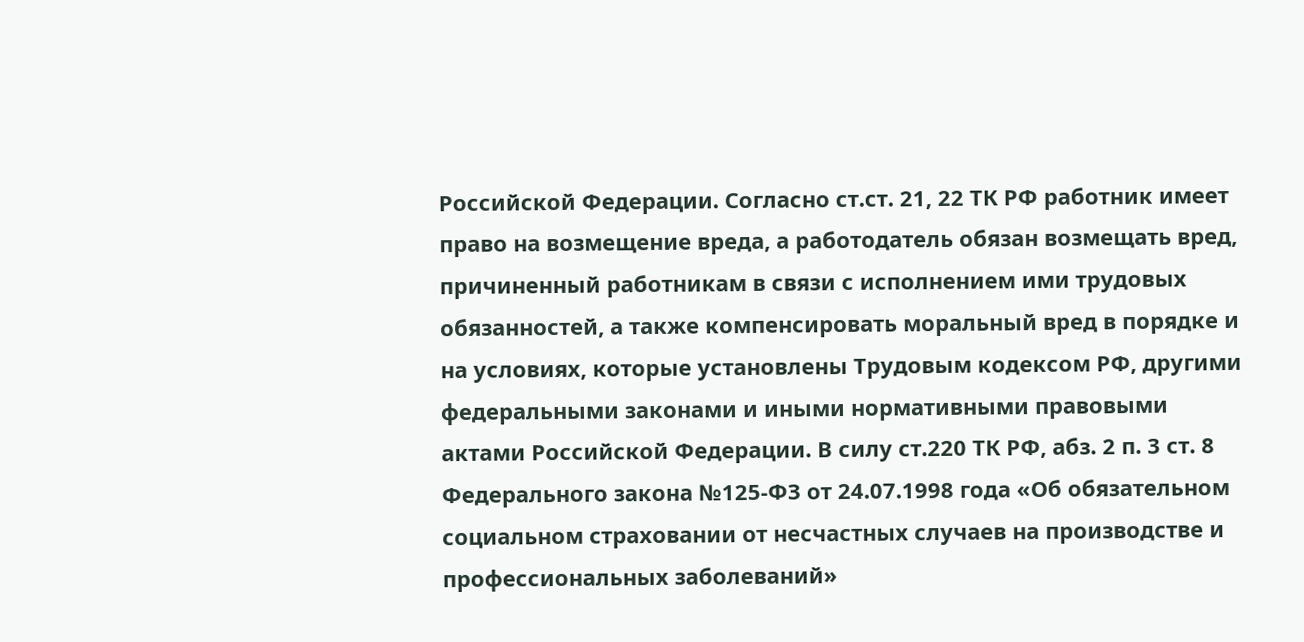Российской Федерации. Согласно ст.ст. 21, 22 ТК РФ работник имеет право на возмещение вреда, а работодатель обязан возмещать вред, причиненный работникам в связи с исполнением ими трудовых обязанностей, а также компенсировать моральный вред в порядке и на условиях, которые установлены Трудовым кодексом РФ, другими федеральными законами и иными нормативными правовыми актами Российской Федерации. В силу ст.220 ТК РФ, абз. 2 п. 3 ст. 8 Федерального закона №125-ФЗ от 24.07.1998 года «Об обязательном социальном страховании от несчастных случаев на производстве и профессиональных заболеваний»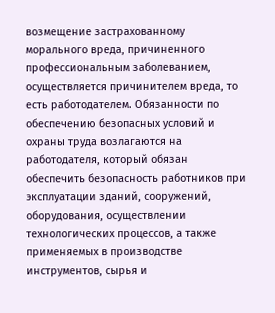возмещение застрахованному морального вреда, причиненного профессиональным заболеванием, осуществляется причинителем вреда, то есть работодателем. Обязанности по обеспечению безопасных условий и охраны труда возлагаются на работодателя, который обязан обеспечить безопасность работников при эксплуатации зданий, сооружений, оборудования, осуществлении технологических процессов, а также применяемых в производстве инструментов, сырья и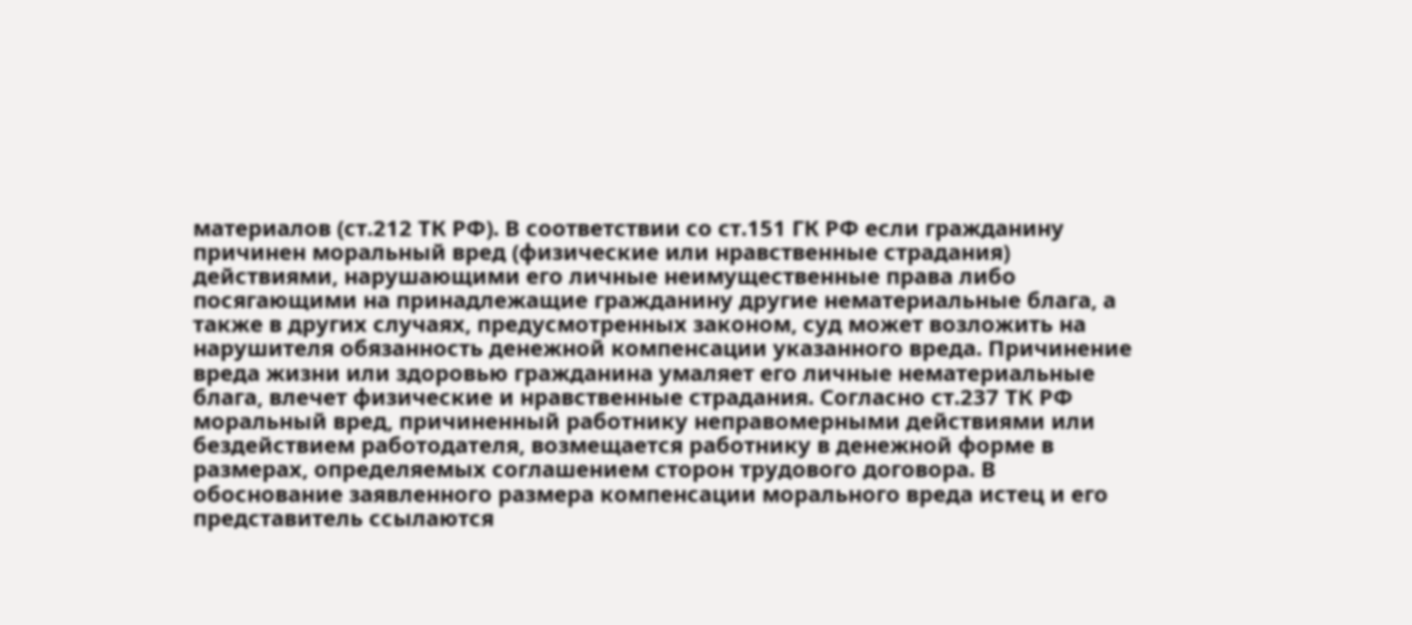материалов (ст.212 ТК РФ). В соответствии со ст.151 ГК РФ если гражданину причинен моральный вред (физические или нравственные страдания) действиями, нарушающими его личные неимущественные права либо посягающими на принадлежащие гражданину другие нематериальные блага, а также в других случаях, предусмотренных законом, суд может возложить на нарушителя обязанность денежной компенсации указанного вреда. Причинение вреда жизни или здоровью гражданина умаляет его личные нематериальные блага, влечет физические и нравственные страдания. Согласно ст.237 ТК РФ моральный вред, причиненный работнику неправомерными действиями или бездействием работодателя, возмещается работнику в денежной форме в размерах, определяемых соглашением сторон трудового договора. В обоснование заявленного размера компенсации морального вреда истец и его представитель ссылаются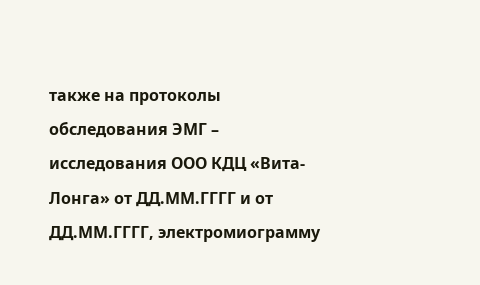также на протоколы обследования ЭМГ – исследования ООО КДЦ «Вита-Лонга» от ДД.ММ.ГГГГ и от ДД.ММ.ГГГГ, электромиограмму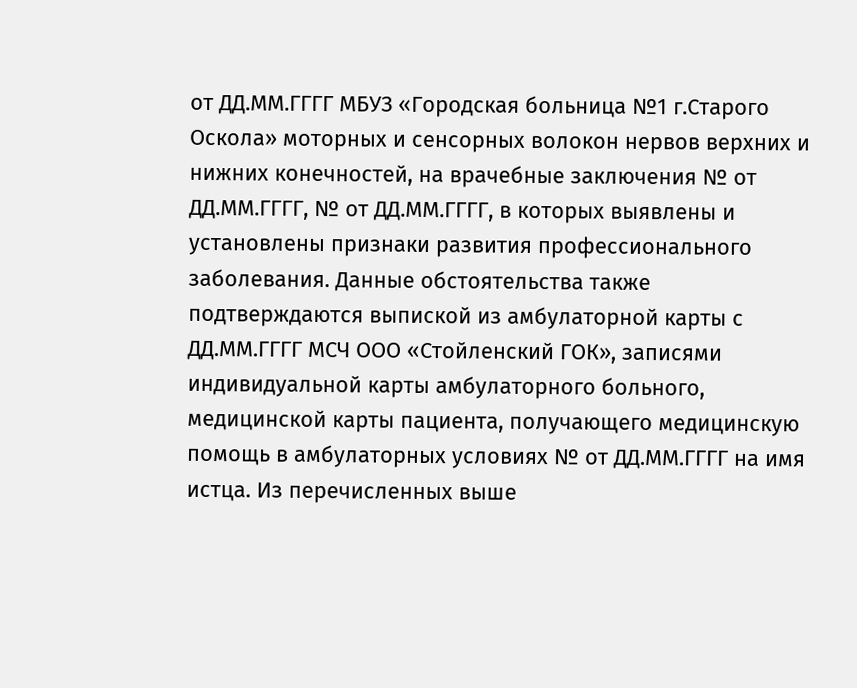от ДД.ММ.ГГГГ МБУЗ «Городская больница №1 г.Старого Оскола» моторных и сенсорных волокон нервов верхних и нижних конечностей, на врачебные заключения № от ДД.ММ.ГГГГ, № от ДД.ММ.ГГГГ, в которых выявлены и установлены признаки развития профессионального заболевания. Данные обстоятельства также подтверждаются выпиской из амбулаторной карты с ДД.ММ.ГГГГ МСЧ ООО «Стойленский ГОК», записями индивидуальной карты амбулаторного больного, медицинской карты пациента, получающего медицинскую помощь в амбулаторных условиях № от ДД.ММ.ГГГГ на имя истца. Из перечисленных выше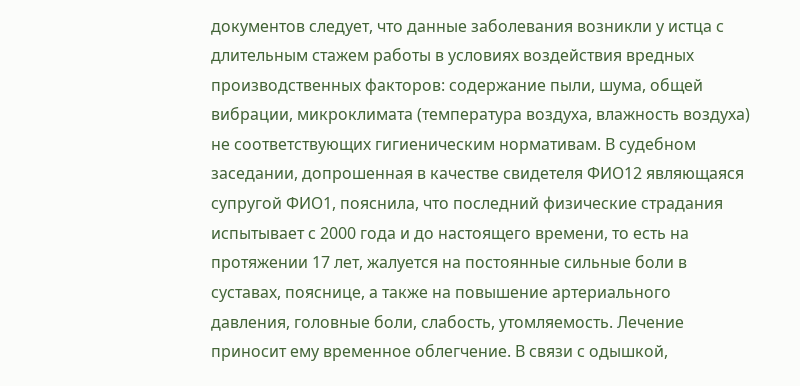документов следует, что данные заболевания возникли у истца с длительным стажем работы в условиях воздействия вредных производственных факторов: содержание пыли, шума, общей вибрации, микроклимата (температура воздуха, влажность воздуха) не соответствующих гигиеническим нормативам. В судебном заседании, допрошенная в качестве свидетеля ФИО12 являющаяся супругой ФИО1, пояснила, что последний физические страдания испытывает с 2000 года и до настоящего времени, то есть на протяжении 17 лет, жалуется на постоянные сильные боли в суставах, пояснице, а также на повышение артериального давления, головные боли, слабость, утомляемость. Лечение приносит ему временное облегчение. В связи с одышкой,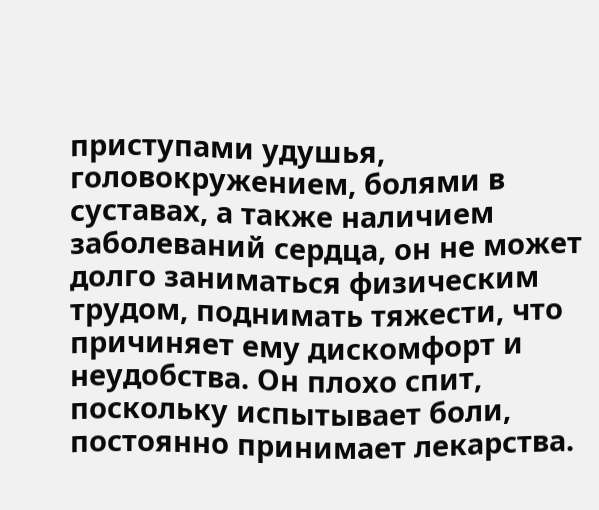приступами удушья, головокружением, болями в суставах, а также наличием заболеваний сердца, он не может долго заниматься физическим трудом, поднимать тяжести, что причиняет ему дискомфорт и неудобства. Он плохо спит, поскольку испытывает боли, постоянно принимает лекарства.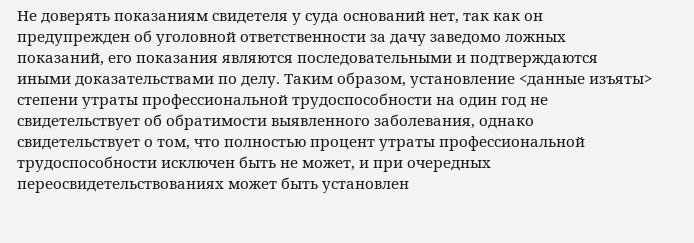Не доверять показаниям свидетеля у суда оснований нет, так как он предупрежден об уголовной ответственности за дачу заведомо ложных показаний, его показания являются последовательными и подтверждаются иными доказательствами по делу. Таким образом, установление <данные изъяты> степени утраты профессиональной трудоспособности на один год не свидетельствует об обратимости выявленного заболевания, однако свидетельствует о том, что полностью процент утраты профессиональной трудоспособности исключен быть не может, и при очередных переосвидетельствованиях может быть установлен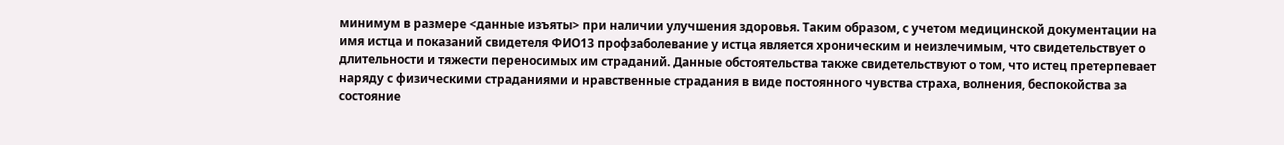минимум в размере <данные изъяты> при наличии улучшения здоровья. Таким образом, с учетом медицинской документации на имя истца и показаний свидетеля ФИО13 профзаболевание у истца является хроническим и неизлечимым, что свидетельствует о длительности и тяжести переносимых им страданий. Данные обстоятельства также свидетельствуют о том, что истец претерпевает наряду с физическими страданиями и нравственные страдания в виде постоянного чувства страха, волнения, беспокойства за состояние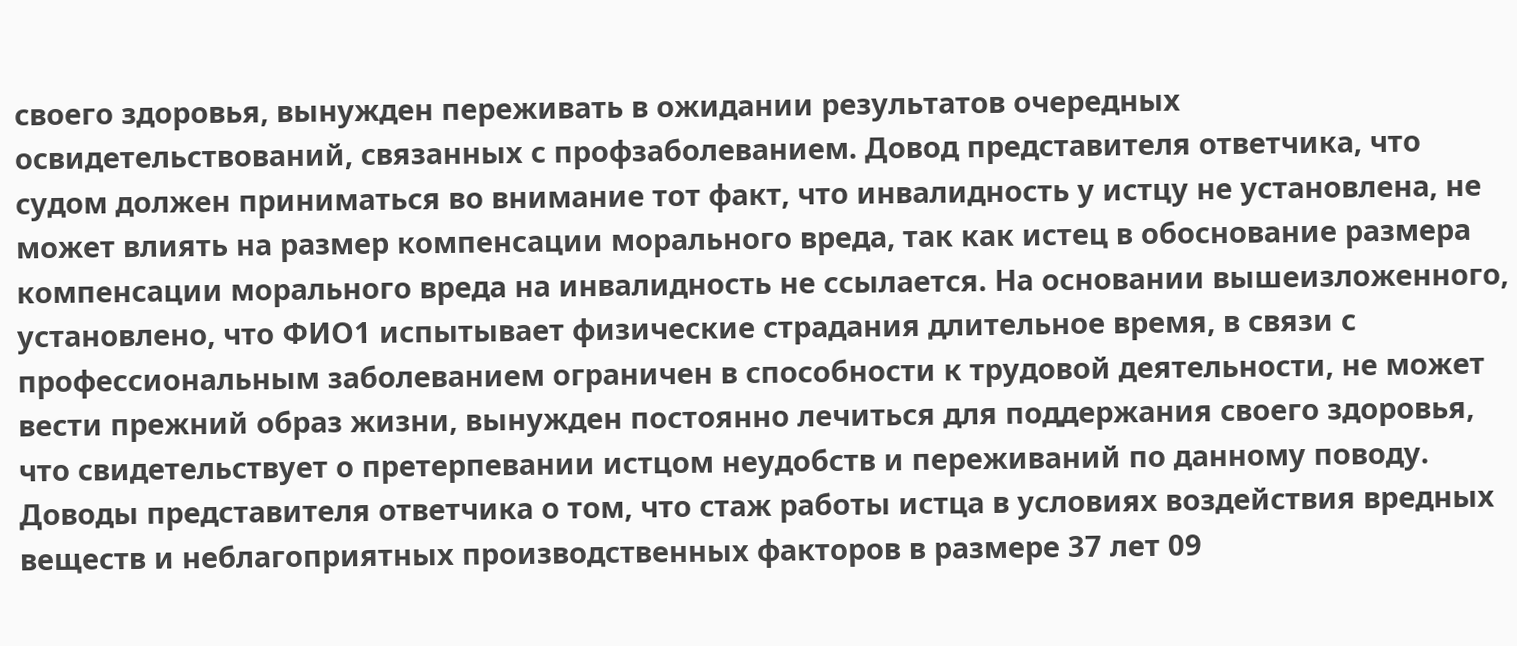своего здоровья, вынужден переживать в ожидании результатов очередных освидетельствований, связанных с профзаболеванием. Довод представителя ответчика, что судом должен приниматься во внимание тот факт, что инвалидность у истцу не установлена, не может влиять на размер компенсации морального вреда, так как истец в обоснование размера компенсации морального вреда на инвалидность не ссылается. На основании вышеизложенного, установлено, что ФИО1 испытывает физические страдания длительное время, в связи с профессиональным заболеванием ограничен в способности к трудовой деятельности, не может вести прежний образ жизни, вынужден постоянно лечиться для поддержания своего здоровья, что свидетельствует о претерпевании истцом неудобств и переживаний по данному поводу. Доводы представителя ответчика о том, что стаж работы истца в условиях воздействия вредных веществ и неблагоприятных производственных факторов в размере 37 лет 09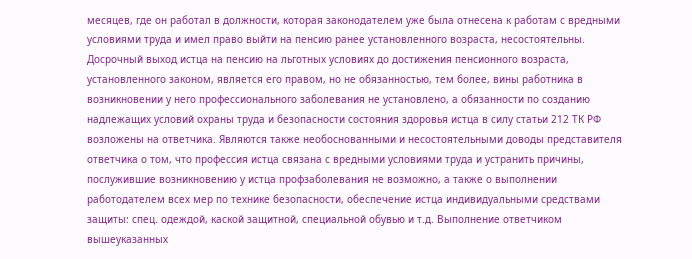месяцев, где он работал в должности, которая законодателем уже была отнесена к работам с вредными условиями труда и имел право выйти на пенсию ранее установленного возраста, несостоятельны. Досрочный выход истца на пенсию на льготных условиях до достижения пенсионного возраста, установленного законом, является его правом, но не обязанностью, тем более, вины работника в возникновении у него профессионального заболевания не установлено, а обязанности по созданию надлежащих условий охраны труда и безопасности состояния здоровья истца в силу статьи 212 ТК РФ возложены на ответчика. Являются также необоснованными и несостоятельными доводы представителя ответчика о том, что профессия истца связана с вредными условиями труда и устранить причины, послужившие возникновению у истца профзаболевания не возможно, а также о выполнении работодателем всех мер по технике безопасности, обеспечение истца индивидуальными средствами защиты: спец. одеждой, каской защитной, специальной обувью и т.д. Выполнение ответчиком вышеуказанных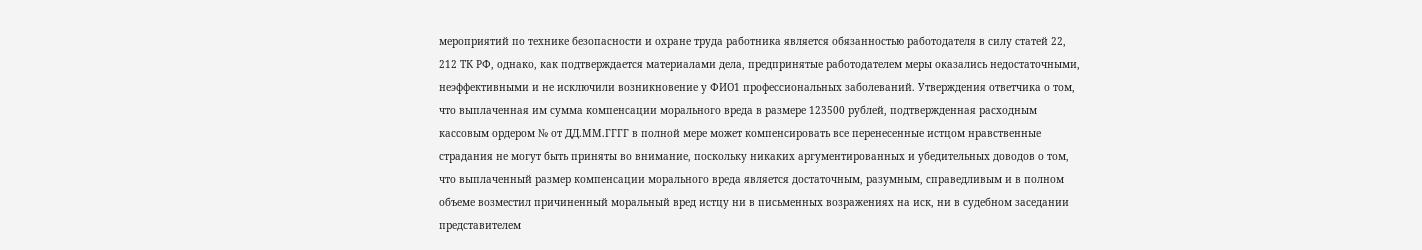мероприятий по технике безопасности и охране труда работника является обязанностью работодателя в силу статей 22, 212 ТК РФ, однако, как подтверждается материалами дела, предпринятые работодателем меры оказались недостаточными, неэффективными и не исключили возникновение у ФИО1 профессиональных заболеваний. Утверждения ответчика о том, что выплаченная им сумма компенсации морального вреда в размере 123500 рублей, подтвержденная расходным кассовым ордером № от ДД.ММ.ГГГГ в полной мере может компенсировать все перенесенные истцом нравственные страдания не могут быть приняты во внимание, поскольку никаких аргументированных и убедительных доводов о том, что выплаченный размер компенсации морального вреда является достаточным, разумным, справедливым и в полном объеме возместил причиненный моральный вред истцу ни в письменных возражениях на иск, ни в судебном заседании представителем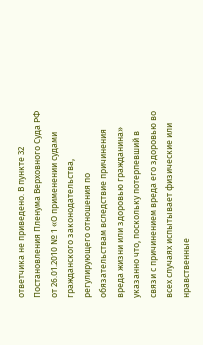ответчика не приведено. В пункте 32 Постановления Пленума Верховного Суда РФ от 26.01.2010 № 1 «О применении судами гражданского законодательства, регулирующего отношения по обязательствам вследствие причинения вреда жизни или здоровью гражданина» указанно что, поскольку потерпевший в связи с причинением вреда его здоровью во всех случаях испытывает физические или нравственные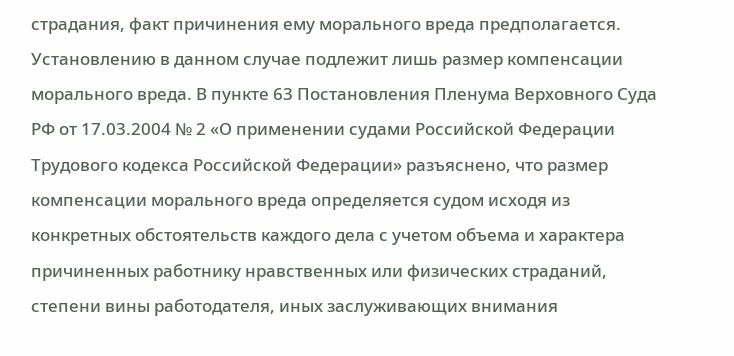страдания, факт причинения ему морального вреда предполагается. Установлению в данном случае подлежит лишь размер компенсации морального вреда. В пункте 63 Постановления Пленума Верховного Суда РФ от 17.03.2004 № 2 «О применении судами Российской Федерации Трудового кодекса Российской Федерации» разъяснено, что размер компенсации морального вреда определяется судом исходя из конкретных обстоятельств каждого дела с учетом объема и характера причиненных работнику нравственных или физических страданий, степени вины работодателя, иных заслуживающих внимания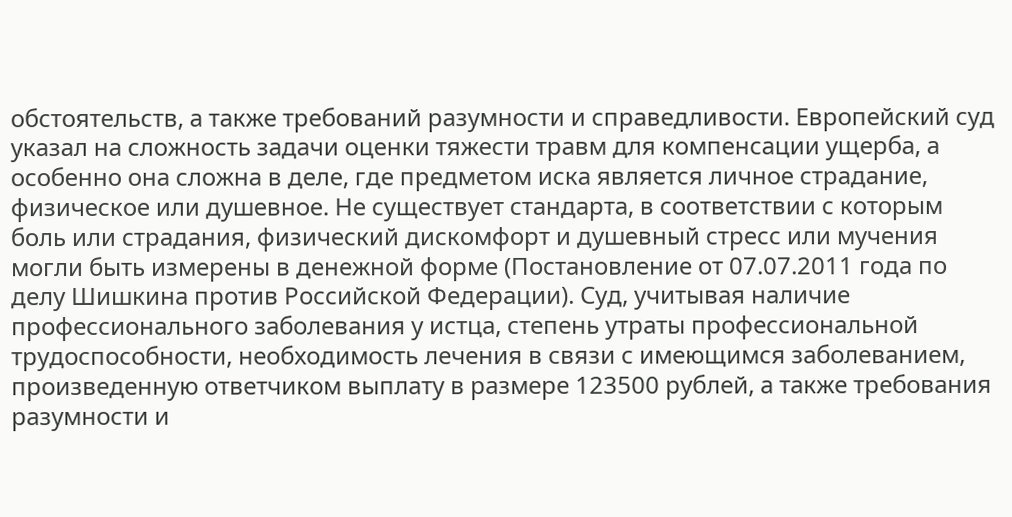обстоятельств, а также требований разумности и справедливости. Европейский суд указал на сложность задачи оценки тяжести травм для компенсации ущерба, а особенно она сложна в деле, где предметом иска является личное страдание, физическое или душевное. Не существует стандарта, в соответствии с которым боль или страдания, физический дискомфорт и душевный стресс или мучения могли быть измерены в денежной форме (Постановление от 07.07.2011 года по делу Шишкина против Российской Федерации). Суд, учитывая наличие профессионального заболевания у истца, степень утраты профессиональной трудоспособности, необходимость лечения в связи с имеющимся заболеванием, произведенную ответчиком выплату в размере 123500 рублей, а также требования разумности и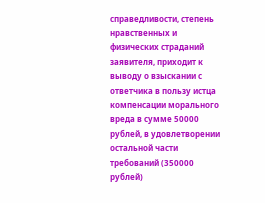справедливости, степень нравственных и физических страданий заявителя, приходит к выводу о взыскании с ответчика в пользу истца компенсации морального вреда в сумме 50000 рублей, в удовлетворении остальной части требований (350000 рублей)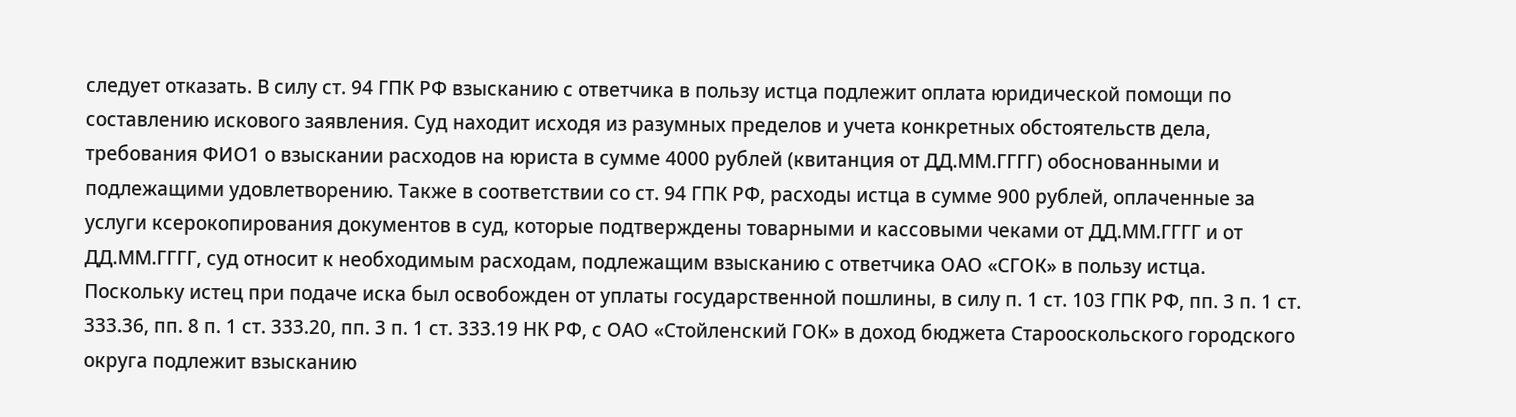следует отказать. В силу ст. 94 ГПК РФ взысканию с ответчика в пользу истца подлежит оплата юридической помощи по составлению искового заявления. Суд находит исходя из разумных пределов и учета конкретных обстоятельств дела, требования ФИО1 о взыскании расходов на юриста в сумме 4000 рублей (квитанция от ДД.ММ.ГГГГ) обоснованными и подлежащими удовлетворению. Также в соответствии со ст. 94 ГПК РФ, расходы истца в сумме 900 рублей, оплаченные за услуги ксерокопирования документов в суд, которые подтверждены товарными и кассовыми чеками от ДД.ММ.ГГГГ и от ДД.ММ.ГГГГ, суд относит к необходимым расходам, подлежащим взысканию с ответчика ОАО «СГОК» в пользу истца. Поскольку истец при подаче иска был освобожден от уплаты государственной пошлины, в силу п. 1 ст. 103 ГПК РФ, пп. 3 п. 1 ст. 333.36, пп. 8 п. 1 ст. 333.20, пп. 3 п. 1 ст. 333.19 НК РФ, с ОАО «Стойленский ГОК» в доход бюджета Старооскольского городского округа подлежит взысканию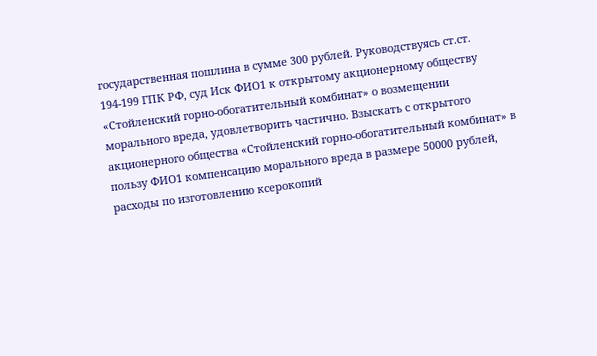государственная пошлина в сумме 300 рублей. Руководствуясь ст.ст. 194-199 ГПК РФ, суд Иск ФИО1 к открытому акционерному обществу «Стойленский горно-обогатительный комбинат» о возмещении морального вреда, удовлетворить частично. Взыскать с открытого акционерного общества «Стойленский горно-обогатительный комбинат» в пользу ФИО1 компенсацию морального вреда в размере 50000 рублей, расходы по изготовлению ксерокопий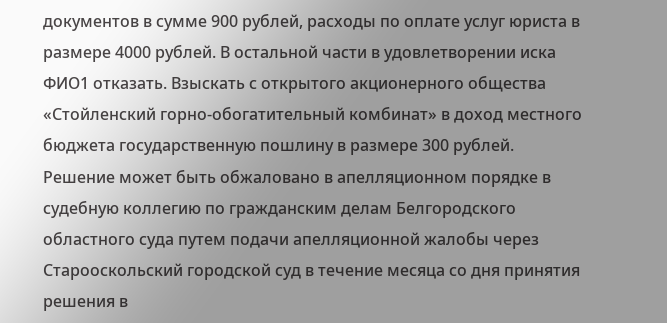документов в сумме 900 рублей, расходы по оплате услуг юриста в размере 4000 рублей. В остальной части в удовлетворении иска ФИО1 отказать. Взыскать с открытого акционерного общества «Стойленский горно-обогатительный комбинат» в доход местного бюджета государственную пошлину в размере 300 рублей. Решение может быть обжаловано в апелляционном порядке в судебную коллегию по гражданским делам Белгородского областного суда путем подачи апелляционной жалобы через Старооскольский городской суд в течение месяца со дня принятия решения в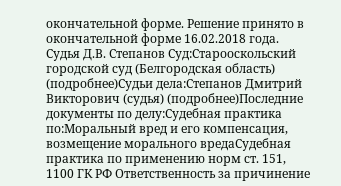окончательной форме. Решение принято в окончательной форме 16.02.2018 года. Судья Д.В. Степанов Суд:Старооскольский городской суд (Белгородская область) (подробнее)Судьи дела:Степанов Дмитрий Викторович (судья) (подробнее)Последние документы по делу:Судебная практика по:Моральный вред и его компенсация, возмещение морального вредаСудебная практика по применению норм ст. 151, 1100 ГК РФ Ответственность за причинение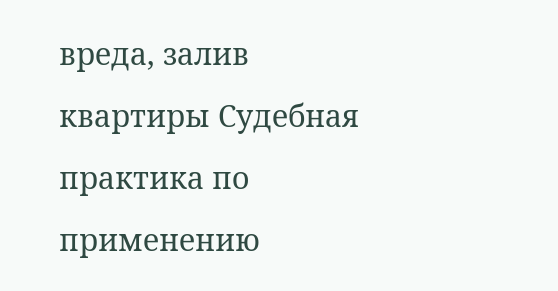вреда, залив квартиры Судебная практика по применению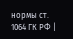нормы ст. 1064 ГК РФ |